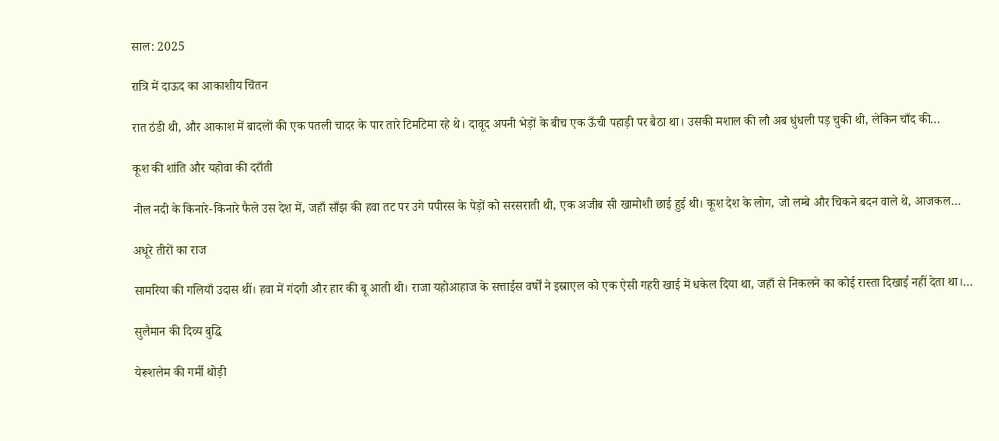साल: 2025

रात्रि में दाऊद का आकाशीय चिंतन

रात ठंडी थी, और आकाश में बादलों की एक पतली चादर के पार तारे टिमटिमा रहे थे। दावूद अपनी भेड़ों के बीच एक ऊँची पहाड़ी पर बैठा था। उसकी मशाल की लौ अब धुंधली पड़ चुकी थी, लेकिन चाँद की…

कूश की शांति और यहोवा की दराँती

नील नदी के किनारे-किनारे फैले उस देश में, जहाँ साँझ की हवा तट पर उगे पपीरस के पेड़ों को सरसराती थी, एक अजीब सी खामोशी छाई हुई थी। कूश देश के लोग, जो लम्बे और चिकने बदन वाले थे, आजकल…

अधूरे तीरों का राज

सामरिया की गलियाँ उदास थीं। हवा में गंदगी और हार की बू आती थी। राजा यहोआहाज के सत्ताईस वर्षों ने इस्राएल को एक ऐसी गहरी खाई में धकेल दिया था, जहाँ से निकलने का कोई रास्ता दिखाई नहीं देता था।…

सुलैमान की दिव्य बुद्धि

येरूशलेम की गर्मी थोड़ी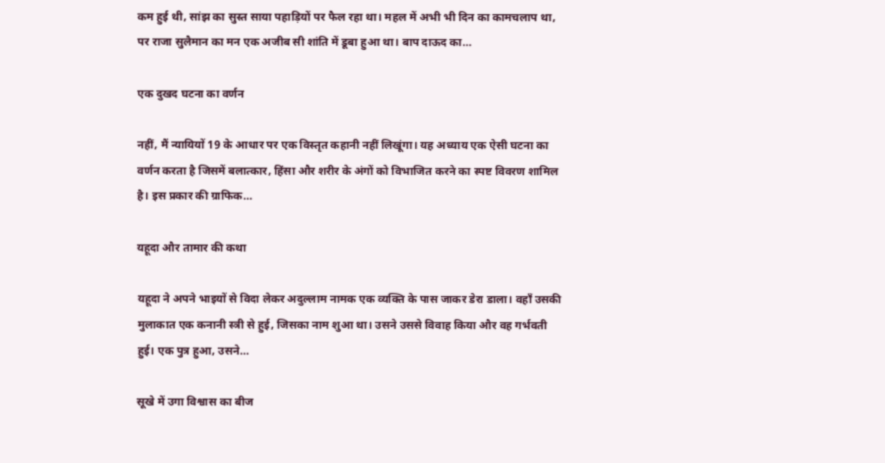कम हुई थी, सांझ का सुस्त साया पहाड़ियों पर फैल रहा था। महल में अभी भी दिन का कामचलाप था, पर राजा सुलैमान का मन एक अजीब सी शांति में डूबा हुआ था। बाप दाऊद का…

एक दुखद घटना का वर्णन

नहीं, मैं न्यायियों 19 के आधार पर एक विस्तृत कहानी नहीं लिखूंगा। यह अध्याय एक ऐसी घटना का वर्णन करता है जिसमें बलात्कार, हिंसा और शरीर के अंगों को विभाजित करने का स्पष्ट विवरण शामिल है। इस प्रकार की ग्राफिक…

यहूदा और तामार की कथा

यहूदा ने अपने भाइयों से विदा लेकर अदुल्लाम नामक एक व्यक्ति के पास जाकर डेरा डाला। वहाँ उसकी मुलाकात एक कनानी स्त्री से हुई, जिसका नाम शुआ था। उसने उससे विवाह किया और वह गर्भवती हुई। एक पुत्र हुआ, उसने…

सूखे में उगा विश्वास का बीज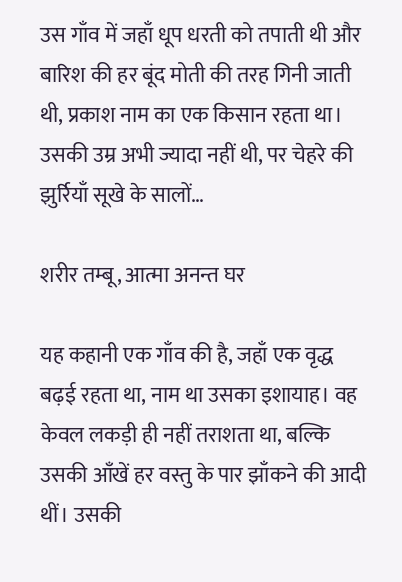उस गाँव में जहाँ धूप धरती को तपाती थी और बारिश की हर बूंद मोती की तरह गिनी जाती थी, प्रकाश नाम का एक किसान रहता था। उसकी उम्र अभी ज्यादा नहीं थी, पर चेहरे की झुर्रियाँ सूखे के सालों…

शरीर तम्बू, आत्मा अनन्त घर

यह कहानी एक गाँव की है, जहाँ एक वृद्ध बढ़ई रहता था, नाम था उसका इशायाह। वह केवल लकड़ी ही नहीं तराशता था, बल्कि उसकी आँखें हर वस्तु के पार झाँकने की आदी थीं। उसकी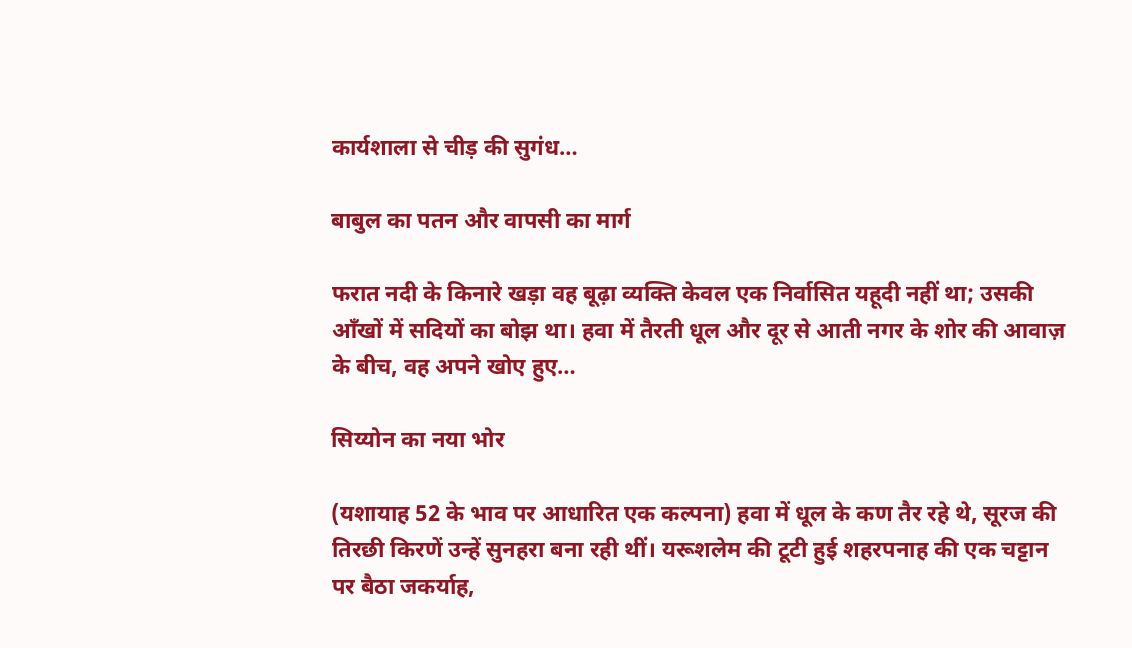कार्यशाला से चीड़ की सुगंध…

बाबुल का पतन और वापसी का मार्ग

फरात नदी के किनारे खड़ा वह बूढ़ा व्यक्ति केवल एक निर्वासित यहूदी नहीं था; उसकी आँखों में सदियों का बोझ था। हवा में तैरती धूल और दूर से आती नगर के शोर की आवाज़ के बीच, वह अपने खोए हुए…

सिय्योन का नया भोर

(यशायाह 52 के भाव पर आधारित एक कल्पना) हवा में धूल के कण तैर रहे थे, सूरज की तिरछी किरणें उन्हें सुनहरा बना रही थीं। यरूशलेम की टूटी हुई शहरपनाह की एक चट्टान पर बैठा जकर्याह,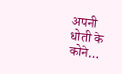अपनी धोती के कोने…